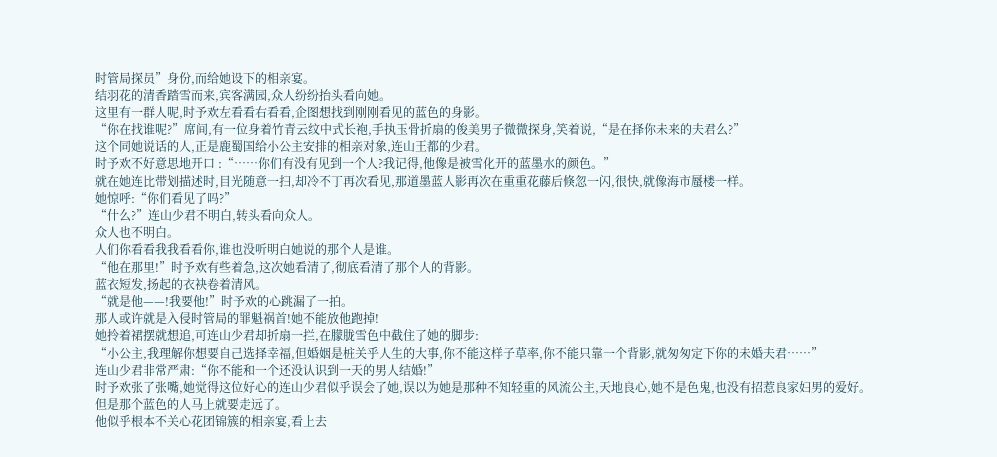时管局探员”身份,而给她设下的相亲宴。
结羽花的清香踏雪而来,宾客满园,众人纷纷抬头看向她。
这里有一群人呢,时予欢左看看右看看,企图想找到刚刚看见的蓝色的身影。
“你在找谁呢?”席间,有一位身着竹青云纹中式长袍,手执玉骨折扇的俊美男子微微探身,笑着说,“是在择你未来的夫君么?”
这个同她说话的人,正是鹿蜀国给小公主安排的相亲对象,连山王都的少君。
时予欢不好意思地开口 :“……你们有没有见到一个人?我记得,他像是被雪化开的蓝墨水的颜色。”
就在她连比带划描述时,目光随意一扫,却冷不丁再次看见,那道墨蓝人影再次在重重花藤后倏忽一闪,很快,就像海市蜃楼一样。
她惊呼:“你们看见了吗?”
“什么?”连山少君不明白,转头看向众人。
众人也不明白。
人们你看看我我看看你,谁也没听明白她说的那个人是谁。
“他在那里!”时予欢有些着急,这次她看清了,彻底看清了那个人的背影。
蓝衣短发,扬起的衣袂卷着清风。
“就是他——!我要他!”时予欢的心跳漏了一拍。
那人或许就是入侵时管局的罪魁祸首!她不能放他跑掉!
她拎着裙摆就想追,可连山少君却折扇一拦,在朦胧雪色中截住了她的脚步:
“小公主,我理解你想要自己选择幸福,但婚姻是桩关乎人生的大事,你不能这样子草率,你不能只靠一个背影,就匆匆定下你的未婚夫君……”
连山少君非常严肃:“你不能和一个还没认识到一天的男人结婚!”
时予欢张了张嘴,她觉得这位好心的连山少君似乎误会了她,误以为她是那种不知轻重的风流公主,天地良心,她不是色鬼,也没有招惹良家妇男的爱好。
但是那个蓝色的人马上就要走远了。
他似乎根本不关心花团锦簇的相亲宴,看上去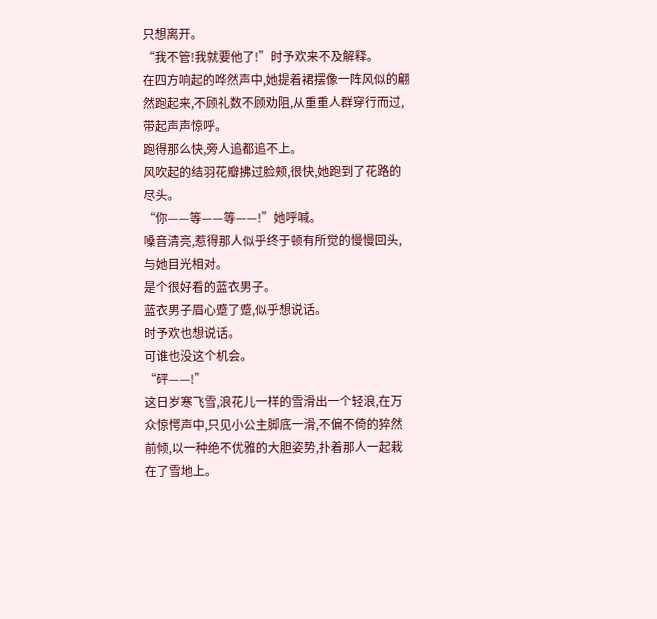只想离开。
“我不管!我就要他了!”时予欢来不及解释。
在四方响起的哗然声中,她提着裙摆像一阵风似的翩然跑起来,不顾礼数不顾劝阻,从重重人群穿行而过,带起声声惊呼。
跑得那么快,旁人追都追不上。
风吹起的结羽花瓣拂过脸颊,很快,她跑到了花路的尽头。
“你——等——等——!”她呼喊。
嗓音清亮,惹得那人似乎终于顿有所觉的慢慢回头,与她目光相对。
是个很好看的蓝衣男子。
蓝衣男子眉心蹙了蹙,似乎想说话。
时予欢也想说话。
可谁也没这个机会。
“砰——!”
这日岁寒飞雪,浪花儿一样的雪滑出一个轻浪,在万众惊愕声中,只见小公主脚底一滑,不偏不倚的猝然前倾,以一种绝不优雅的大胆姿势,扑着那人一起栽在了雪地上。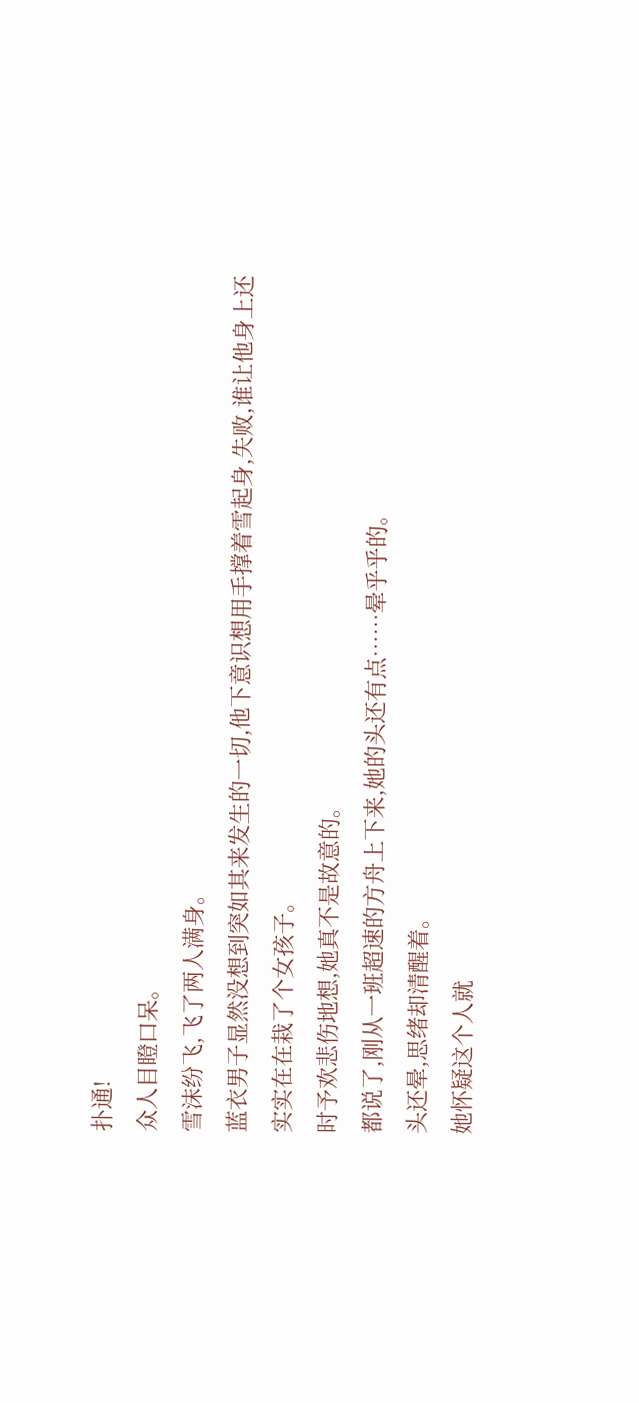扑通!
众人目瞪口呆。
雪沫纷飞,飞了两人满身。
蓝衣男子显然没想到突如其来发生的一切,他下意识想用手撑着雪起身,失败,谁让他身上还实实在在栽了个女孩子。
时予欢悲伤地想,她真不是故意的。
都说了,刚从一班超速的方舟上下来,她的头还有点……晕乎乎的。
头还晕,思绪却清醒着。
她怀疑这个人就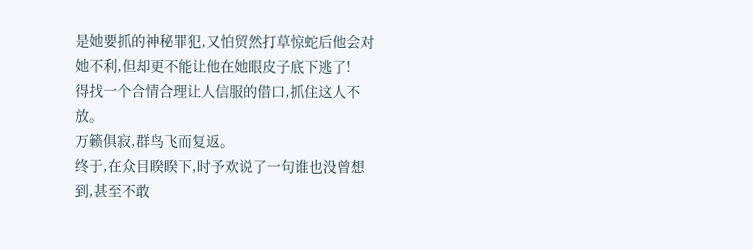是她要抓的神秘罪犯,又怕贸然打草惊蛇后他会对她不利,但却更不能让他在她眼皮子底下逃了!
得找一个合情合理让人信服的借口,抓住这人不放。
万籁俱寂,群鸟飞而复返。
终于,在众目睽睽下,时予欢说了一句谁也没曾想到,甚至不敢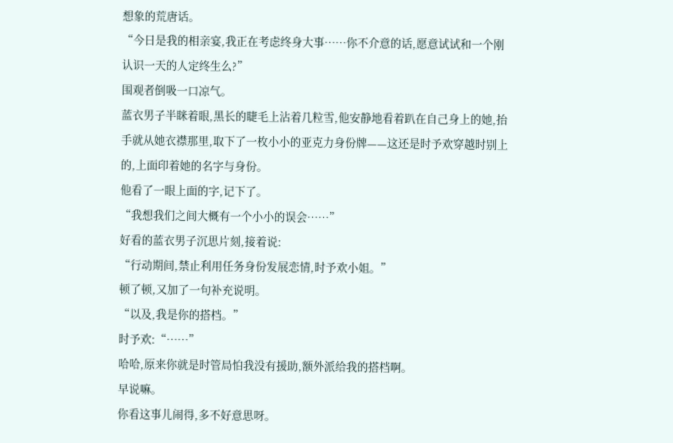想象的荒唐话。
“今日是我的相亲宴,我正在考虑终身大事……你不介意的话,愿意试试和一个刚认识一天的人定终生么?”
围观者倒吸一口凉气。
蓝衣男子半眯着眼,黑长的睫毛上沾着几粒雪,他安静地看着趴在自己身上的她,抬手就从她衣襟那里,取下了一枚小小的亚克力身份牌——这还是时予欢穿越时别上的,上面印着她的名字与身份。
他看了一眼上面的字,记下了。
“我想我们之间大概有一个小小的误会……”
好看的蓝衣男子沉思片刻,接着说:
“行动期间,禁止利用任务身份发展恋情,时予欢小姐。”
顿了顿,又加了一句补充说明。
“以及,我是你的搭档。”
时予欢:“……”
哈哈,原来你就是时管局怕我没有援助,额外派给我的搭档啊。
早说嘛。
你看这事儿闹得,多不好意思呀。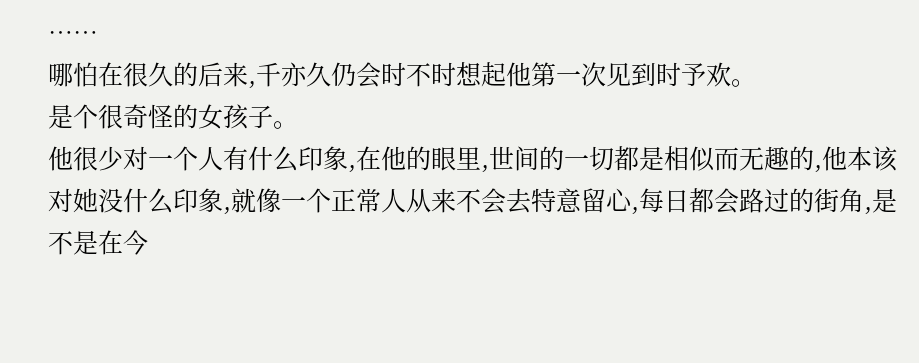……
哪怕在很久的后来,千亦久仍会时不时想起他第一次见到时予欢。
是个很奇怪的女孩子。
他很少对一个人有什么印象,在他的眼里,世间的一切都是相似而无趣的,他本该对她没什么印象,就像一个正常人从来不会去特意留心,每日都会路过的街角,是不是在今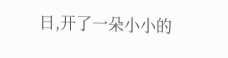日,开了一朵小小的